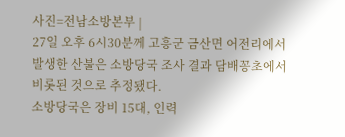사진=전남소방본부 |
27일 오후 6시30분께 고흥군 금산면 어전리에서 발생한 산불은 소방당국 조사 결과 담배꽁초에서 비롯된 것으로 추정됐다.
소방당국은 장비 15대, 인력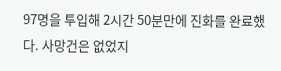97명을 투입해 2시간 50분만에 진화를 완료했다. 사망건은 없었지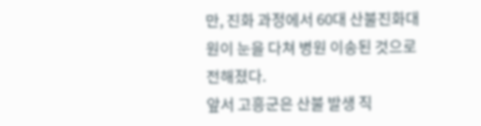만, 진화 과정에서 60대 산불진화대원이 눈을 다쳐 병원 이송된 것으로 전해졌다.
앞서 고흥군은 산불 발생 직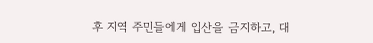후 지역 주민들에게 입산을 금지하고, 대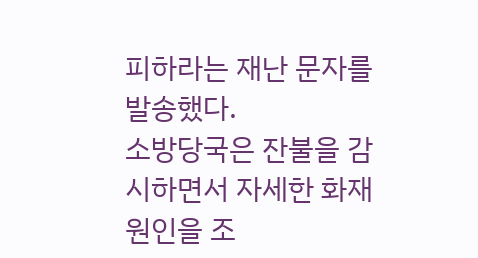피하라는 재난 문자를 발송했다.
소방당국은 잔불을 감시하면서 자세한 화재 원인을 조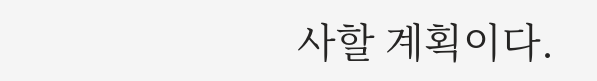사할 계획이다.